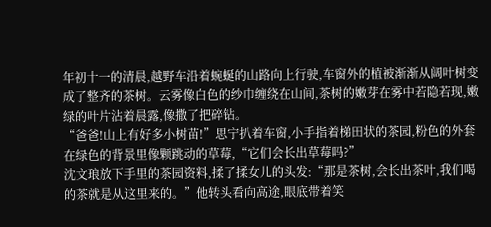年初十一的清晨,越野车沿着蜿蜒的山路向上行驶,车窗外的植被渐渐从阔叶树变成了整齐的茶树。云雾像白色的纱巾缠绕在山间,茶树的嫩芽在雾中若隐若现,嫩绿的叶片沾着晨露,像撒了把碎钻。
“爸爸!山上有好多小树苗!”思宁扒着车窗,小手指着梯田状的茶园,粉色的外套在绿色的背景里像颗跳动的草莓,“它们会长出草莓吗?”
沈文琅放下手里的茶园资料,揉了揉女儿的头发:“那是茶树,会长出茶叶,我们喝的茶就是从这里来的。”他转头看向高途,眼底带着笑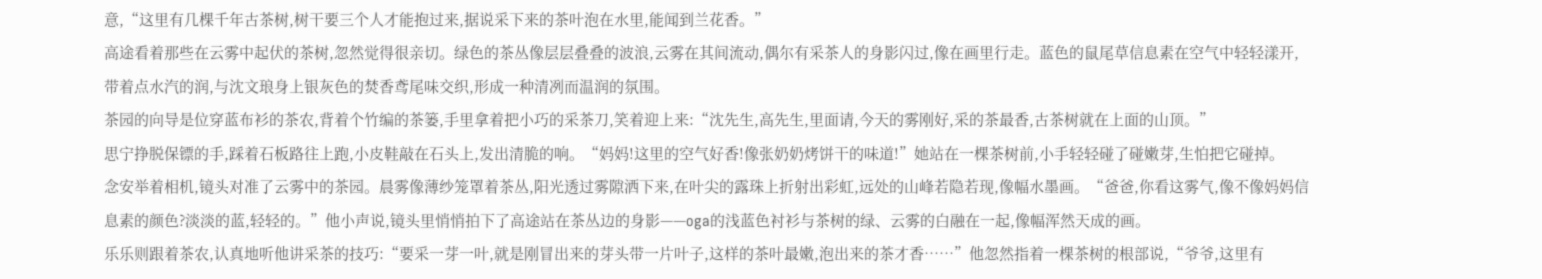意,“这里有几棵千年古茶树,树干要三个人才能抱过来,据说采下来的茶叶泡在水里,能闻到兰花香。”
高途看着那些在云雾中起伏的茶树,忽然觉得很亲切。绿色的茶丛像层层叠叠的波浪,云雾在其间流动,偶尔有采茶人的身影闪过,像在画里行走。蓝色的鼠尾草信息素在空气中轻轻漾开,带着点水汽的润,与沈文琅身上银灰色的焚香鸢尾味交织,形成一种清冽而温润的氛围。
茶园的向导是位穿蓝布衫的茶农,背着个竹编的茶篓,手里拿着把小巧的采茶刀,笑着迎上来:“沈先生,高先生,里面请,今天的雾刚好,采的茶最香,古茶树就在上面的山顶。”
思宁挣脱保镖的手,踩着石板路往上跑,小皮鞋敲在石头上,发出清脆的响。“妈妈!这里的空气好香!像张奶奶烤饼干的味道!”她站在一棵茶树前,小手轻轻碰了碰嫩芽,生怕把它碰掉。
念安举着相机,镜头对准了云雾中的茶园。晨雾像薄纱笼罩着茶丛,阳光透过雾隙洒下来,在叶尖的露珠上折射出彩虹,远处的山峰若隐若现,像幅水墨画。“爸爸,你看这雾气,像不像妈妈信息素的颜色?淡淡的蓝,轻轻的。”他小声说,镜头里悄悄拍下了高途站在茶丛边的身影——oga的浅蓝色衬衫与茶树的绿、云雾的白融在一起,像幅浑然天成的画。
乐乐则跟着茶农,认真地听他讲采茶的技巧:“要采一芽一叶,就是刚冒出来的芽头带一片叶子,这样的茶叶最嫩,泡出来的茶才香……”他忽然指着一棵茶树的根部说,“爷爷,这里有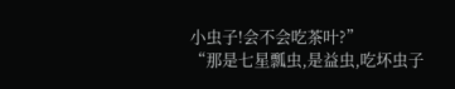小虫子!会不会吃茶叶?”
“那是七星瓢虫,是益虫,吃坏虫子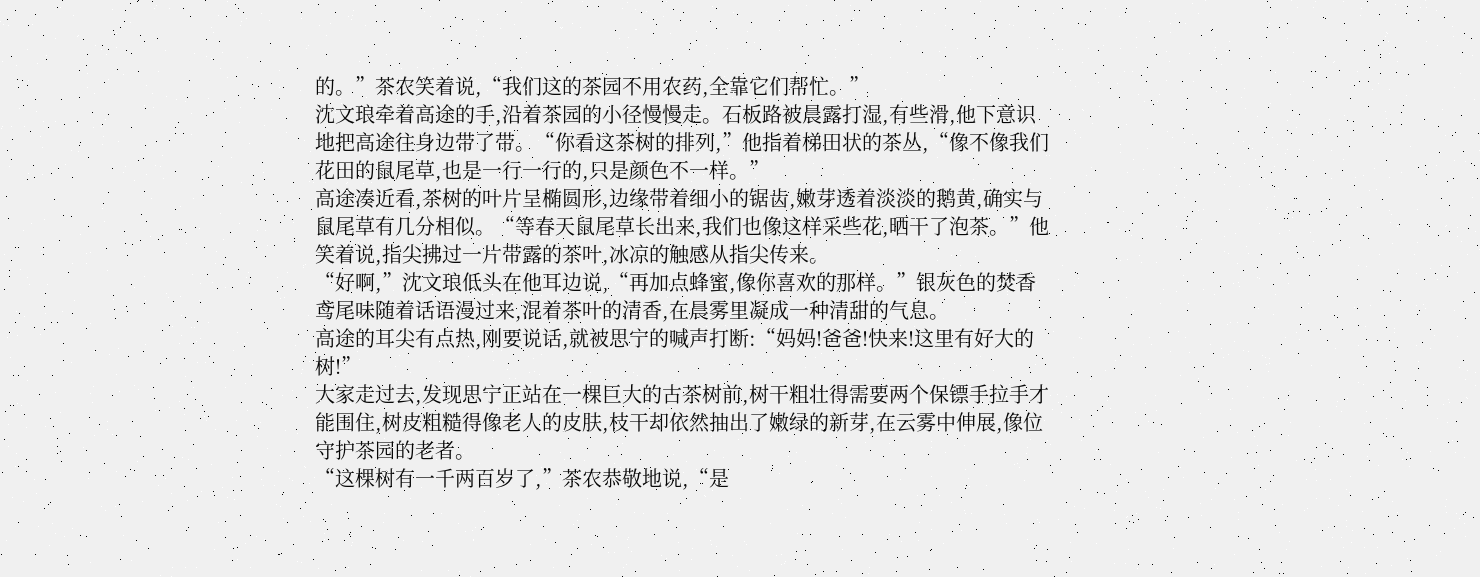的。”茶农笑着说,“我们这的茶园不用农药,全靠它们帮忙。”
沈文琅牵着高途的手,沿着茶园的小径慢慢走。石板路被晨露打湿,有些滑,他下意识地把高途往身边带了带。“你看这茶树的排列,”他指着梯田状的茶丛,“像不像我们花田的鼠尾草,也是一行一行的,只是颜色不一样。”
高途凑近看,茶树的叶片呈椭圆形,边缘带着细小的锯齿,嫩芽透着淡淡的鹅黄,确实与鼠尾草有几分相似。“等春天鼠尾草长出来,我们也像这样采些花,晒干了泡茶。”他笑着说,指尖拂过一片带露的茶叶,冰凉的触感从指尖传来。
“好啊,”沈文琅低头在他耳边说,“再加点蜂蜜,像你喜欢的那样。”银灰色的焚香鸢尾味随着话语漫过来,混着茶叶的清香,在晨雾里凝成一种清甜的气息。
高途的耳尖有点热,刚要说话,就被思宁的喊声打断:“妈妈!爸爸!快来!这里有好大的树!”
大家走过去,发现思宁正站在一棵巨大的古茶树前,树干粗壮得需要两个保镖手拉手才能围住,树皮粗糙得像老人的皮肤,枝干却依然抽出了嫩绿的新芽,在云雾中伸展,像位守护茶园的老者。
“这棵树有一千两百岁了,”茶农恭敬地说,“是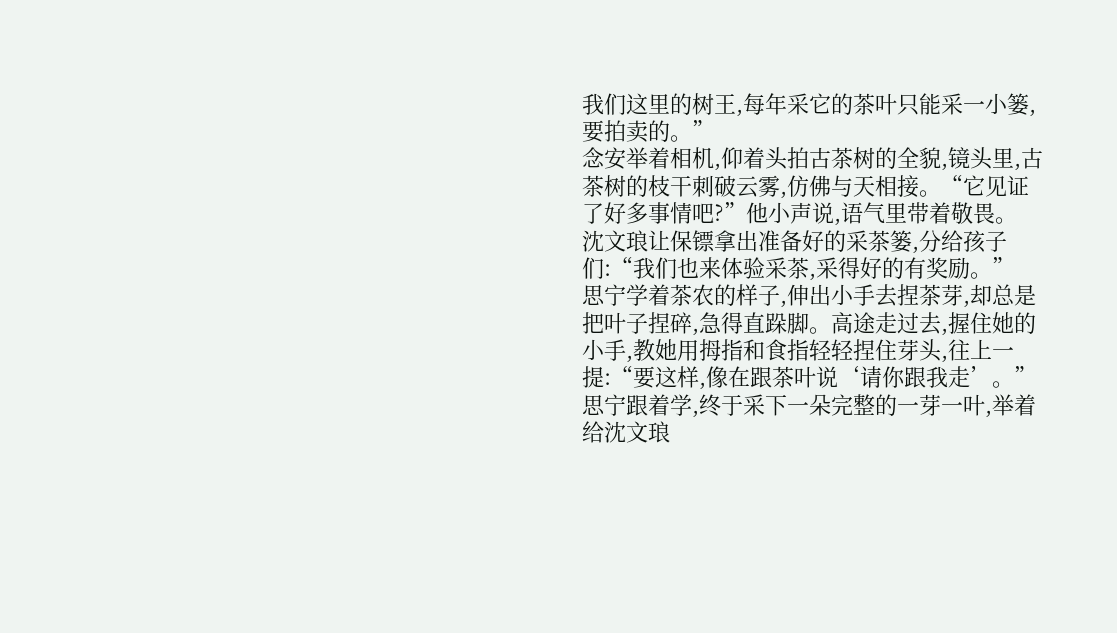我们这里的树王,每年采它的茶叶只能采一小篓,要拍卖的。”
念安举着相机,仰着头拍古茶树的全貌,镜头里,古茶树的枝干刺破云雾,仿佛与天相接。“它见证了好多事情吧?”他小声说,语气里带着敬畏。
沈文琅让保镖拿出准备好的采茶篓,分给孩子们:“我们也来体验采茶,采得好的有奖励。”
思宁学着茶农的样子,伸出小手去捏茶芽,却总是把叶子捏碎,急得直跺脚。高途走过去,握住她的小手,教她用拇指和食指轻轻捏住芽头,往上一提:“要这样,像在跟茶叶说‘请你跟我走’。”
思宁跟着学,终于采下一朵完整的一芽一叶,举着给沈文琅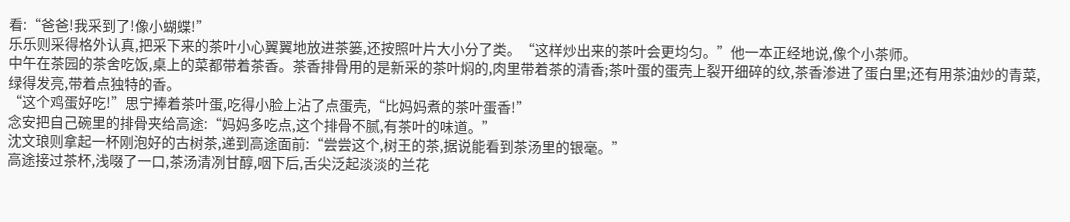看:“爸爸!我采到了!像小蝴蝶!”
乐乐则采得格外认真,把采下来的茶叶小心翼翼地放进茶篓,还按照叶片大小分了类。“这样炒出来的茶叶会更均匀。”他一本正经地说,像个小茶师。
中午在茶园的茶舍吃饭,桌上的菜都带着茶香。茶香排骨用的是新采的茶叶焖的,肉里带着茶的清香;茶叶蛋的蛋壳上裂开细碎的纹,茶香渗进了蛋白里;还有用茶油炒的青菜,绿得发亮,带着点独特的香。
“这个鸡蛋好吃!”思宁捧着茶叶蛋,吃得小脸上沾了点蛋壳,“比妈妈煮的茶叶蛋香!”
念安把自己碗里的排骨夹给高途:“妈妈多吃点,这个排骨不腻,有茶叶的味道。”
沈文琅则拿起一杯刚泡好的古树茶,递到高途面前:“尝尝这个,树王的茶,据说能看到茶汤里的银毫。”
高途接过茶杯,浅啜了一口,茶汤清冽甘醇,咽下后,舌尖泛起淡淡的兰花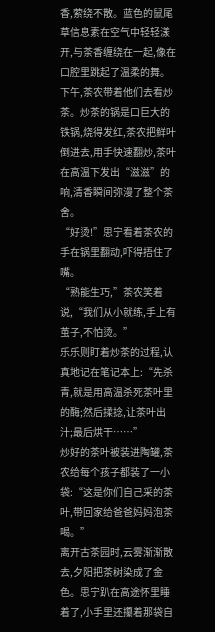香,萦绕不散。蓝色的鼠尾草信息素在空气中轻轻漾开,与茶香缠绕在一起,像在口腔里跳起了温柔的舞。
下午,茶农带着他们去看炒茶。炒茶的锅是口巨大的铁锅,烧得发红,茶农把鲜叶倒进去,用手快速翻炒,茶叶在高温下发出“滋滋”的响,清香瞬间弥漫了整个茶舍。
“好烫!”思宁看着茶农的手在锅里翻动,吓得捂住了嘴。
“熟能生巧,”茶农笑着说,“我们从小就练,手上有茧子,不怕烫。”
乐乐则盯着炒茶的过程,认真地记在笔记本上:“先杀青,就是用高温杀死茶叶里的酶;然后揉捻,让茶叶出汁;最后烘干……”
炒好的茶叶被装进陶罐,茶农给每个孩子都装了一小袋:“这是你们自己采的茶叶,带回家给爸爸妈妈泡茶喝。”
离开古茶园时,云雾渐渐散去,夕阳把茶树染成了金色。思宁趴在高途怀里睡着了,小手里还攥着那袋自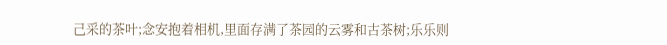己采的茶叶;念安抱着相机,里面存满了茶园的云雾和古茶树;乐乐则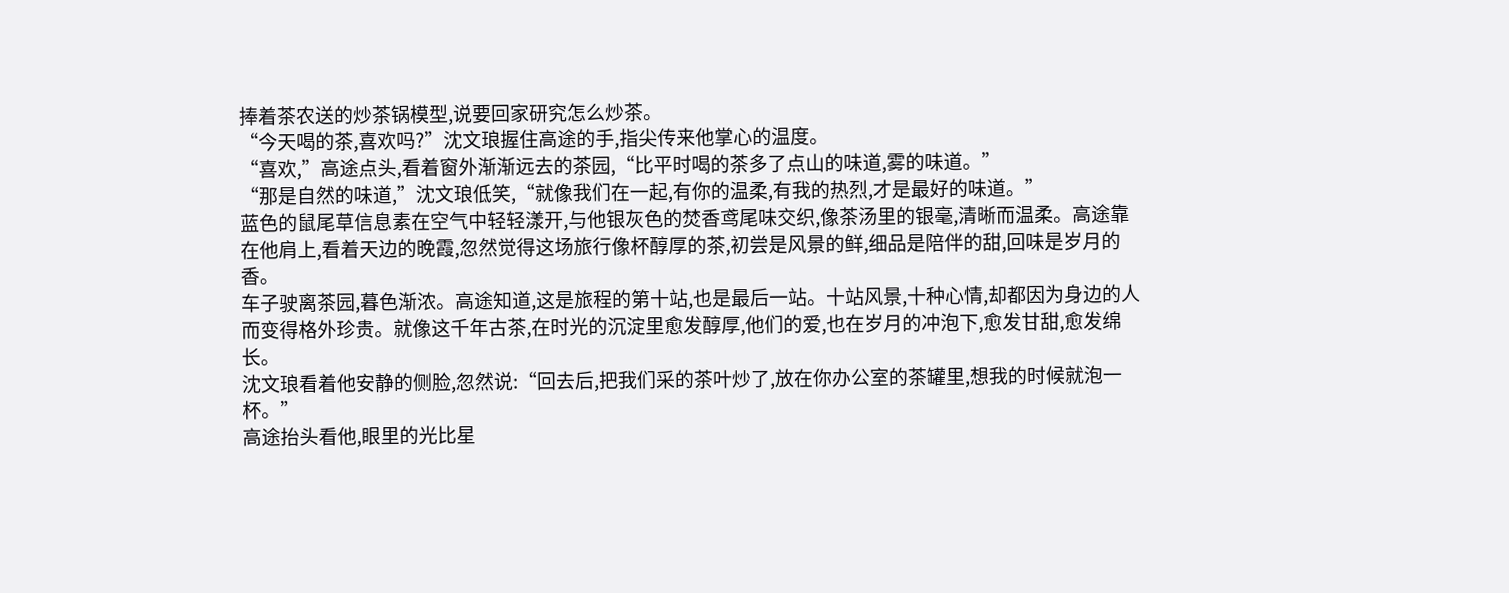捧着茶农送的炒茶锅模型,说要回家研究怎么炒茶。
“今天喝的茶,喜欢吗?”沈文琅握住高途的手,指尖传来他掌心的温度。
“喜欢,”高途点头,看着窗外渐渐远去的茶园,“比平时喝的茶多了点山的味道,雾的味道。”
“那是自然的味道,”沈文琅低笑,“就像我们在一起,有你的温柔,有我的热烈,才是最好的味道。”
蓝色的鼠尾草信息素在空气中轻轻漾开,与他银灰色的焚香鸢尾味交织,像茶汤里的银毫,清晰而温柔。高途靠在他肩上,看着天边的晚霞,忽然觉得这场旅行像杯醇厚的茶,初尝是风景的鲜,细品是陪伴的甜,回味是岁月的香。
车子驶离茶园,暮色渐浓。高途知道,这是旅程的第十站,也是最后一站。十站风景,十种心情,却都因为身边的人而变得格外珍贵。就像这千年古茶,在时光的沉淀里愈发醇厚,他们的爱,也在岁月的冲泡下,愈发甘甜,愈发绵长。
沈文琅看着他安静的侧脸,忽然说:“回去后,把我们采的茶叶炒了,放在你办公室的茶罐里,想我的时候就泡一杯。”
高途抬头看他,眼里的光比星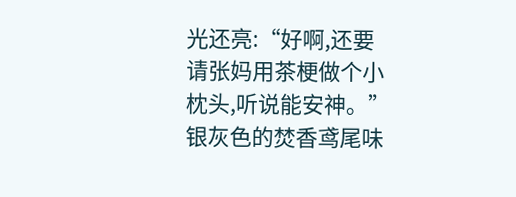光还亮:“好啊,还要请张妈用茶梗做个小枕头,听说能安神。”
银灰色的焚香鸢尾味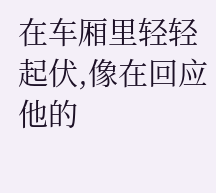在车厢里轻轻起伏,像在回应他的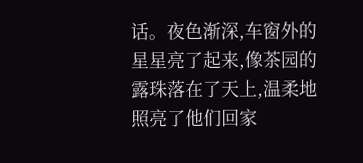话。夜色渐深,车窗外的星星亮了起来,像茶园的露珠落在了天上,温柔地照亮了他们回家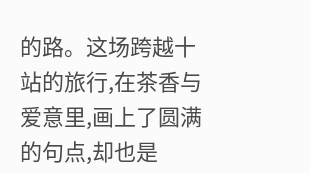的路。这场跨越十站的旅行,在茶香与爱意里,画上了圆满的句点,却也是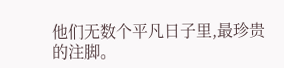他们无数个平凡日子里,最珍贵的注脚。